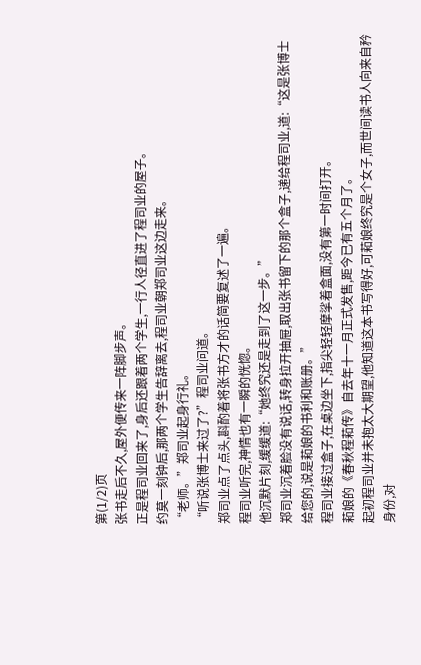第(1/2)页
张书走后不久,屋外便传来一阵脚步声。
正是程司业回来了,身后还跟着两个学生,一行人径直进了程司业的屋子。
约莫一刻钟后,那两个学生告辞离去,程司业朝郑司业这边走来。
“老师。”郑司业起身行礼。
“听说张博士来过了?”程司业问道。
郑司业点了点头,斟酌着将张书方才的话简要复述了一遍。
程司业听完,神情也有一瞬的恍惚。
他沉默片刻,缓缓道:“她终究还是走到了这一步。”
郑司业沉着脸没有说话,转身拉开抽屉,取出张书留下的那个盒子,递给程司业,道:“这是张博士给您的,说是萂娘的书利和账册。”
程司业接过盒子,在桌边坐下,指尖轻轻摩挲着盒面,没有第一时间打开。
萂娘的《春秋程萂传》自去年十一月正式发售,距今已有五个月了。
起初程司业并未抱太大期望,他知道这本书写得好,可萂娘终究是个女子,而世间读书人向来自矜身份,对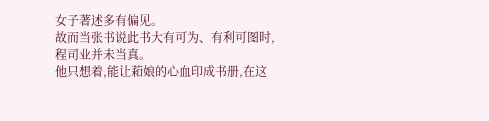女子著述多有偏见。
故而当张书说此书大有可为、有利可图时,程司业并未当真。
他只想着,能让萂娘的心血印成书册,在这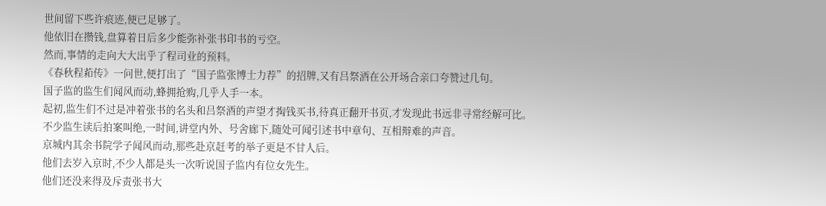世间留下些许痕迹,便已足够了。
他依旧在攒钱,盘算着日后多少能弥补张书印书的亏空。
然而,事情的走向大大出乎了程司业的预料。
《春秋程萂传》一问世,便打出了“国子监张博士力荐”的招牌,又有吕祭酒在公开场合亲口夸赞过几句。
国子监的监生们闻风而动,蜂拥抢购,几乎人手一本。
起初,监生们不过是冲着张书的名头和吕祭酒的声望才掏钱买书,待真正翻开书页,才发现此书远非寻常经解可比。
不少监生读后拍案叫绝,一时间,讲堂内外、号舍廊下,随处可闻引述书中章句、互相辩难的声音。
京城内其余书院学子闻风而动,那些赴京赶考的举子更是不甘人后。
他们去岁入京时,不少人都是头一次听说国子监内有位女先生。
他们还没来得及斥责张书大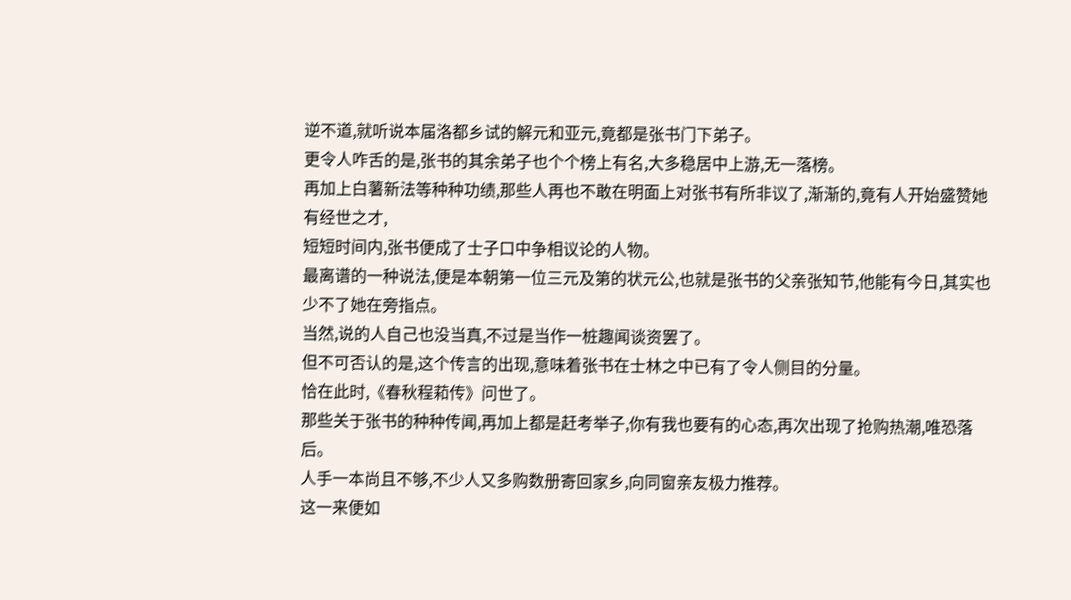逆不道,就听说本届洛都乡试的解元和亚元,竟都是张书门下弟子。
更令人咋舌的是,张书的其余弟子也个个榜上有名,大多稳居中上游,无一落榜。
再加上白薯新法等种种功绩,那些人再也不敢在明面上对张书有所非议了,渐渐的,竟有人开始盛赞她有经世之才,
短短时间内,张书便成了士子口中争相议论的人物。
最离谱的一种说法,便是本朝第一位三元及第的状元公,也就是张书的父亲张知节,他能有今日,其实也少不了她在旁指点。
当然,说的人自己也没当真,不过是当作一桩趣闻谈资罢了。
但不可否认的是,这个传言的出现,意味着张书在士林之中已有了令人侧目的分量。
恰在此时,《春秋程萂传》问世了。
那些关于张书的种种传闻,再加上都是赶考举子,你有我也要有的心态,再次出现了抢购热潮,唯恐落后。
人手一本尚且不够,不少人又多购数册寄回家乡,向同窗亲友极力推荐。
这一来便如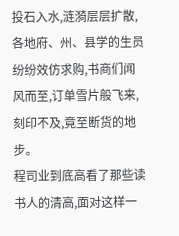投石入水,涟漪层层扩散,各地府、州、县学的生员纷纷效仿求购,书商们闻风而至,订单雪片般飞来,刻印不及,竟至断货的地步。
程司业到底高看了那些读书人的清高,面对这样一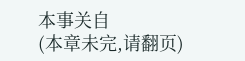本事关自
(本章未完,请翻页)